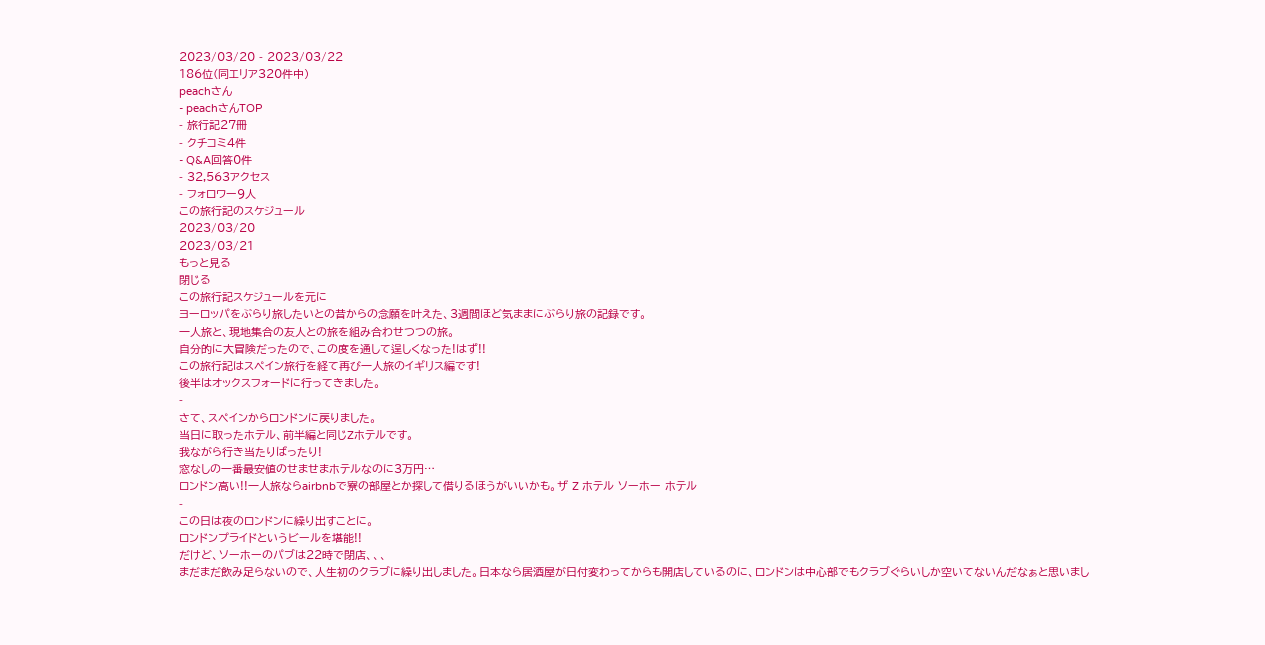2023/03/20 - 2023/03/22
186位(同エリア320件中)
peachさん
- peachさんTOP
- 旅行記27冊
- クチコミ4件
- Q&A回答0件
- 32,563アクセス
- フォロワー9人
この旅行記のスケジュール
2023/03/20
2023/03/21
もっと見る
閉じる
この旅行記スケジュールを元に
ヨーロッパをぶらり旅したいとの昔からの念願を叶えた、3週間ほど気ままにぶらり旅の記録です。
一人旅と、現地集合の友人との旅を組み合わせつつの旅。
自分的に大冒険だったので、この度を通して逞しくなった!はず!!
この旅行記はスペイン旅行を経て再び一人旅のイギリス編です!
後半はオックスフォードに行ってきました。
-
さて、スペインからロンドンに戻りました。
当日に取ったホテル、前半編と同じZホテルです。
我ながら行き当たりばったり!
窓なしの一番最安値のせませまホテルなのに3万円…
ロンドン高い!!一人旅ならairbnbで寮の部屋とか探して借りるほうがいいかも。ザ Z ホテル ソーホー ホテル
-
この日は夜のロンドンに繰り出すことに。
ロンドンプライドというビールを堪能!!
だけど、ソーホーのパブは22時で閉店、、、
まだまだ飲み足らないので、人生初のクラブに繰り出しました。日本なら居酒屋が日付変わってからも開店しているのに、ロンドンは中心部でもクラブぐらいしか空いてないんだなぁと思いまし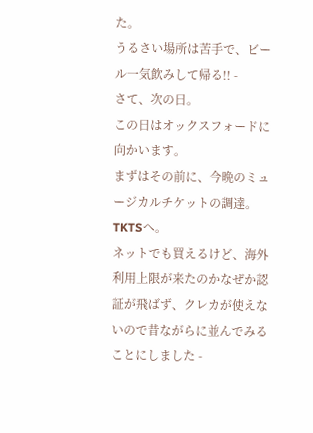た。
うるさい場所は苦手で、ビール一気飲みして帰る!! -
さて、次の日。
この日はオックスフォードに向かいます。
まずはその前に、今晩のミュージカルチケットの調達。TKTSへ。
ネットでも買えるけど、海外利用上限が来たのかなぜか認証が飛ばず、クレカが使えないので昔ながらに並んでみることにしました -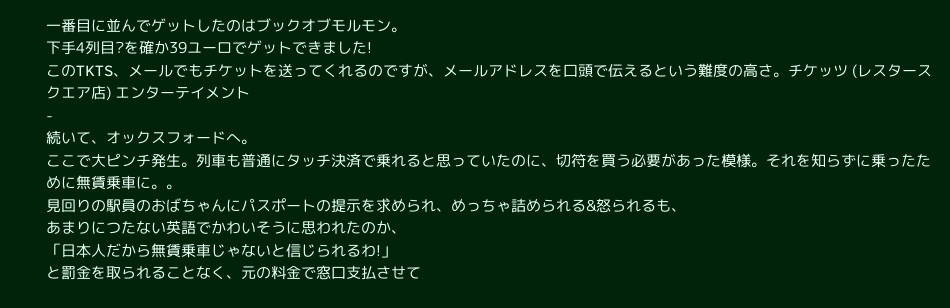一番目に並んでゲットしたのはブックオブモルモン。
下手4列目?を確か39ユーロでゲットできました!
このTKTS、メールでもチケットを送ってくれるのですが、メールアドレスを口頭で伝えるという難度の高さ。チケッツ (レスタースクエア店) エンターテイメント
-
続いて、オックスフォードへ。
ここで大ピンチ発生。列車も普通にタッチ決済で乗れると思っていたのに、切符を買う必要があった模様。それを知らずに乗ったために無賃乗車に。。
見回りの駅員のおばちゃんにパスポートの提示を求められ、めっちゃ詰められる&怒られるも、
あまりにつたない英語でかわいそうに思われたのか、
「日本人だから無賃乗車じゃないと信じられるわ!」
と罰金を取られることなく、元の料金で窓口支払させて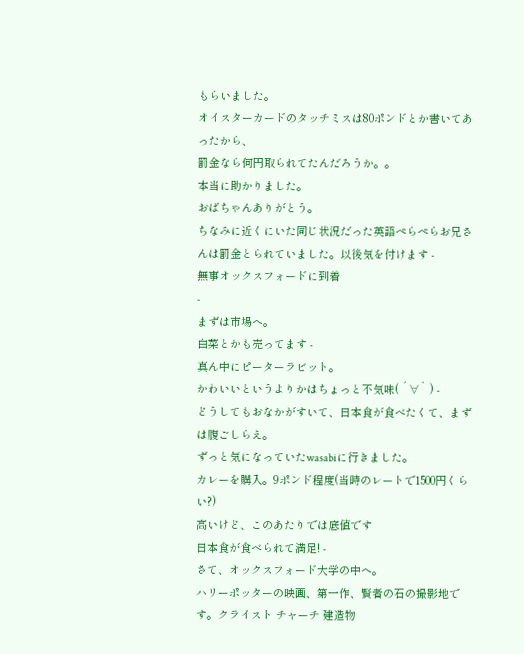もらいました。
オイスターカードのタッチミスは80ポンドとか書いてあったから、
罰金なら何円取られてたんだろうか。。
本当に助かりました。
おばちゃんありがとう。
ちなみに近くにいた同じ状況だった英語ぺらぺらお兄さんは罰金とられていました。以後気を付けます -
無事オックスフォードに到着
-
まずは市場へ。
白菜とかも売ってます -
真ん中にピーターラビット。
かわいいというよりかはちょっと不気味( ´∀` ) -
どうしてもおなかがすいて、日本食が食べたくて、まずは腹ごしらえ。
ずっと気になっていたwasabiに行きました。
カレーを購入。9ポンド程度(当時のレートで1500円くらい?)
高いけど、このあたりでは底値です
日本食が食べられて満足! -
さて、オックスフォード大学の中へ。
ハリーポッターの映画、第一作、賢者の石の撮影地です。クライスト チャーチ 建造物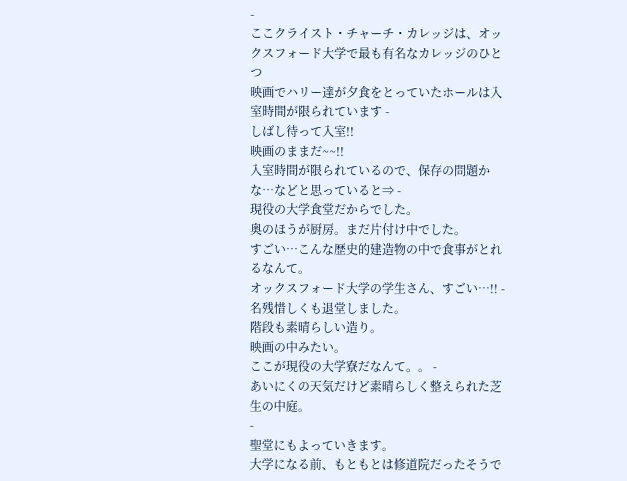-
ここクライスト・チャーチ・カレッジは、オックスフォード大学で最も有名なカレッジのひとつ
映画でハリー達が夕食をとっていたホールは入室時間が限られています -
しばし待って入室!!
映画のままだ~~!!
入室時間が限られているので、保存の問題かな…などと思っていると⇒ -
現役の大学食堂だからでした。
奥のほうが厨房。まだ片付け中でした。
すごい…こんな歴史的建造物の中で食事がとれるなんて。
オックスフォード大学の学生さん、すごい…!! -
名残惜しくも退堂しました。
階段も素晴らしい造り。
映画の中みたい。
ここが現役の大学寮だなんて。。 -
あいにくの天気だけど素晴らしく整えられた芝生の中庭。
-
聖堂にもよっていきます。
大学になる前、もともとは修道院だったそうで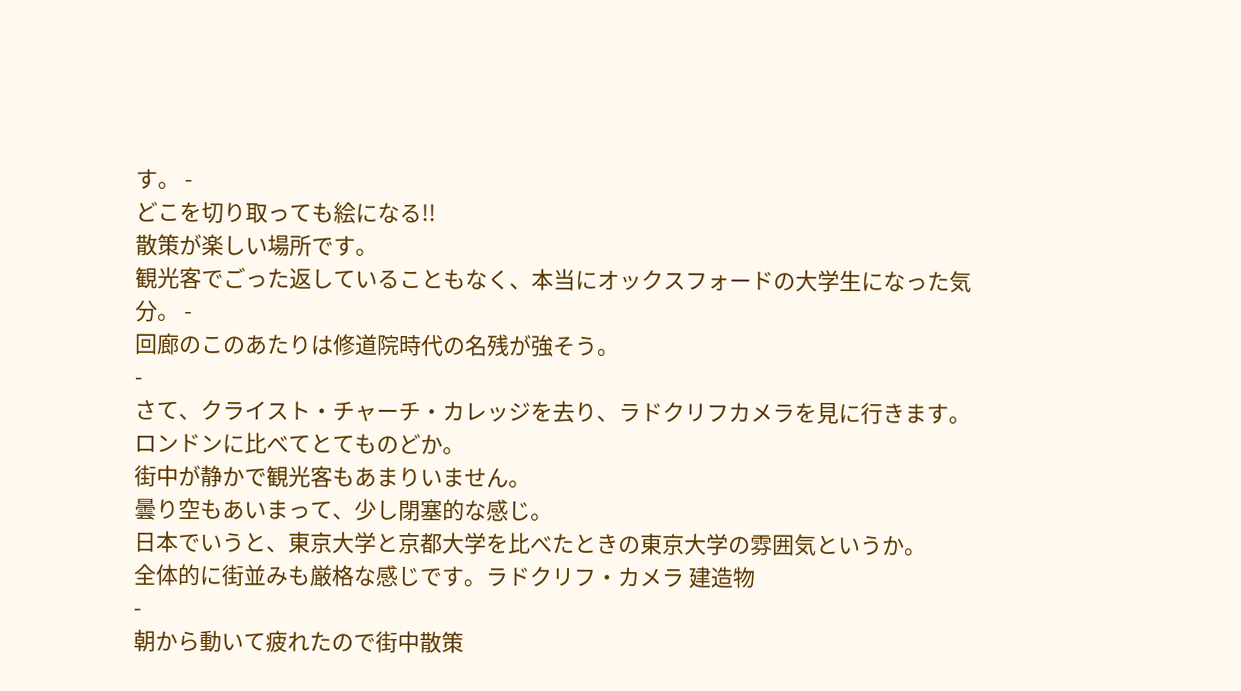す。 -
どこを切り取っても絵になる!!
散策が楽しい場所です。
観光客でごった返していることもなく、本当にオックスフォードの大学生になった気分。 -
回廊のこのあたりは修道院時代の名残が強そう。
-
さて、クライスト・チャーチ・カレッジを去り、ラドクリフカメラを見に行きます。
ロンドンに比べてとてものどか。
街中が静かで観光客もあまりいません。
曇り空もあいまって、少し閉塞的な感じ。
日本でいうと、東京大学と京都大学を比べたときの東京大学の雰囲気というか。
全体的に街並みも厳格な感じです。ラドクリフ・カメラ 建造物
-
朝から動いて疲れたので街中散策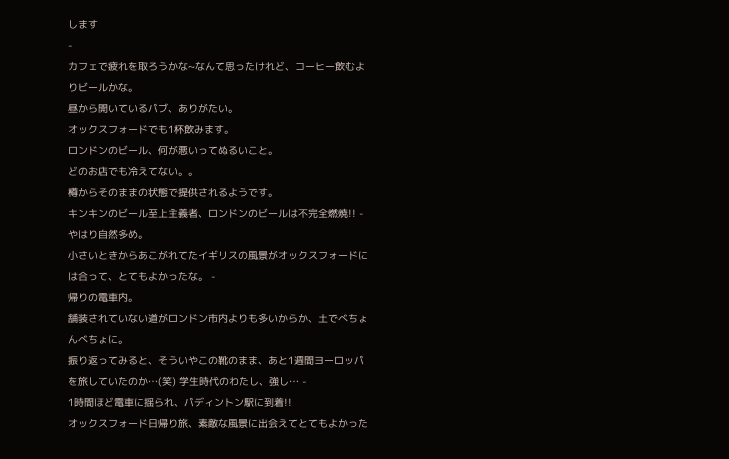します
-
カフェで疲れを取ろうかな~なんて思ったけれど、コーヒー飲むよりビールかな。
昼から開いているパブ、ありがたい。
オックスフォードでも1杯飲みます。
ロンドンのビール、何が悪いってぬるいこと。
どのお店でも冷えてない。。
樽からそのままの状態で提供されるようです。
キンキンのビール至上主義者、ロンドンのビールは不完全燃焼!! -
やはり自然多め。
小さいときからあこがれてたイギリスの風景がオックスフォードには合って、とてもよかったな。 -
帰りの電車内。
舗装されていない道がロンドン市内よりも多いからか、土でべちょんべちょに。
振り返ってみると、そういやこの靴のまま、あと1週間ヨーロッパを旅していたのか…(笑) 学生時代のわたし、強し… -
1時間ほど電車に揺られ、パディントン駅に到着!!
オックスフォード日帰り旅、素敵な風景に出会えてとてもよかった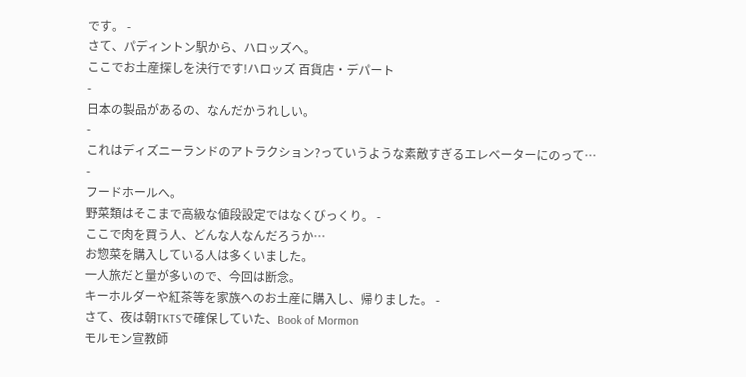です。 -
さて、パディントン駅から、ハロッズへ。
ここでお土産探しを決行です!ハロッズ 百貨店・デパート
-
日本の製品があるの、なんだかうれしい。
-
これはディズニーランドのアトラクション?っていうような素敵すぎるエレベーターにのって…
-
フードホールへ。
野菜類はそこまで高級な値段設定ではなくびっくり。 -
ここで肉を買う人、どんな人なんだろうか…
お惣菜を購入している人は多くいました。
一人旅だと量が多いので、今回は断念。
キーホルダーや紅茶等を家族へのお土産に購入し、帰りました。 -
さて、夜は朝TKTSで確保していた、Book of Mormon
モルモン宣教師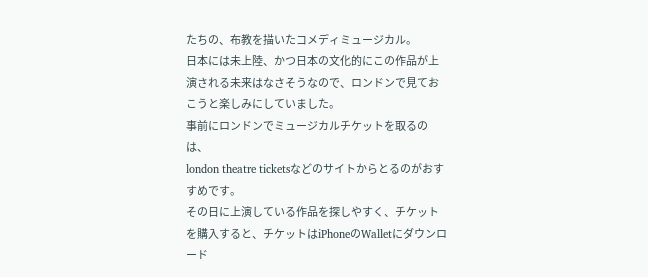たちの、布教を描いたコメディミュージカル。
日本には未上陸、かつ日本の文化的にこの作品が上演される未来はなさそうなので、ロンドンで見ておこうと楽しみにしていました。
事前にロンドンでミュージカルチケットを取るのは、
london theatre ticketsなどのサイトからとるのがおすすめです。
その日に上演している作品を探しやすく、チケットを購入すると、チケットはiPhoneのWalletにダウンロード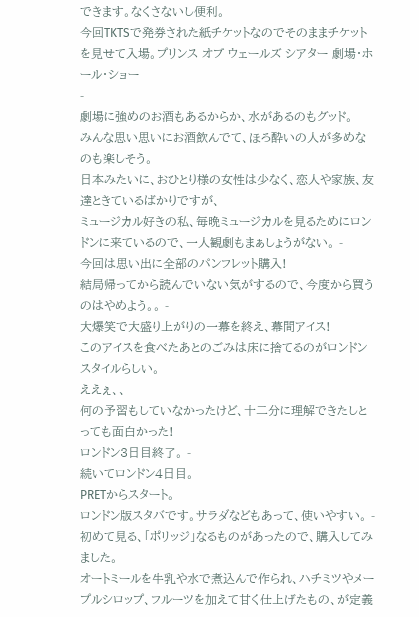できます。なくさないし便利。
今回TKTSで発券された紙チケットなのでそのままチケットを見せて入場。プリンス オブ ウェールズ シアター 劇場・ホール・ショー
-
劇場に強めのお酒もあるからか、水があるのもグッド。
みんな思い思いにお酒飲んでて、ほろ酔いの人が多めなのも楽しそう。
日本みたいに、おひとり様の女性は少なく、恋人や家族、友達ときているばかりですが、
ミュージカル好きの私、毎晩ミュージカルを見るためにロンドンに来ているので、一人観劇もまぁしょうがない。 -
今回は思い出に全部のパンフレット購入!
結局帰ってから読んでいない気がするので、今度から買うのはやめよう。。 -
大爆笑で大盛り上がりの一幕を終え、幕間アイス!
このアイスを食べたあとのごみは床に捨てるのがロンドンスタイルらしい。
ええぇ、、
何の予習もしていなかったけど、十二分に理解できたしとっても面白かった!
ロンドン3日目終了。 -
続いてロンドン4日目。
PRETからスタート。
ロンドン版スタバです。サラダなどもあって、使いやすい。 -
初めて見る、「ポリッジ」なるものがあったので、購入してみました。
オートミールを牛乳や水で煮込んで作られ、ハチミツやメープルシロップ、フルーツを加えて甘く仕上げたもの、が定義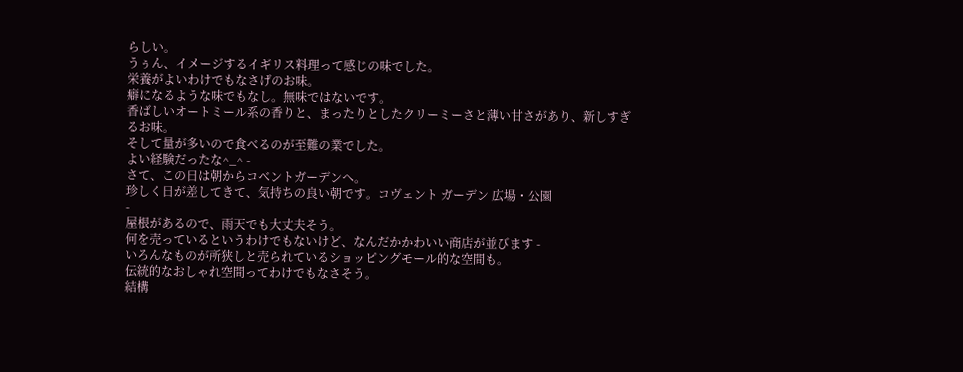らしい。
うぅん、イメージするイギリス料理って感じの味でした。
栄養がよいわけでもなさげのお味。
癖になるような味でもなし。無味ではないです。
香ばしいオートミール系の香りと、まったりとしたクリーミーさと薄い甘さがあり、新しすぎるお味。
そして量が多いので食べるのが至難の業でした。
よい経験だったな^_^ -
さて、この日は朝からコベントガーデンへ。
珍しく日が差してきて、気持ちの良い朝です。コヴェント ガーデン 広場・公園
-
屋根があるので、雨天でも大丈夫そう。
何を売っているというわけでもないけど、なんだかかわいい商店が並びます -
いろんなものが所狭しと売られているショッピングモール的な空間も。
伝統的なおしゃれ空間ってわけでもなさそう。
結構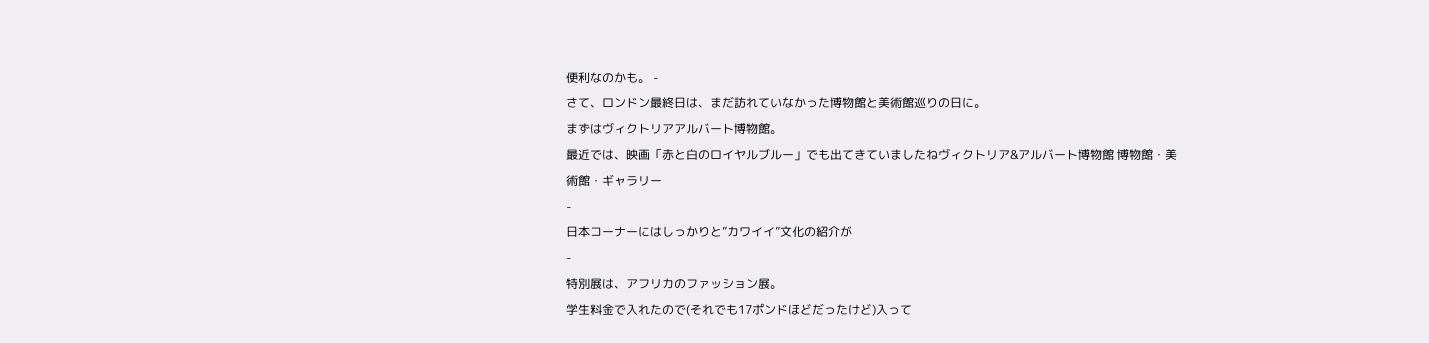便利なのかも。 -
さて、ロンドン最終日は、まだ訪れていなかった博物館と美術館巡りの日に。
まずはヴィクトリアアルバート博物館。
最近では、映画「赤と白のロイヤルブルー」でも出てきていましたねヴィクトリア&アルバート博物館 博物館・美術館・ギャラリー
-
日本コーナーにはしっかりと”カワイイ”文化の紹介が
-
特別展は、アフリカのファッション展。
学生料金で入れたので(それでも17ポンドほどだったけど)入って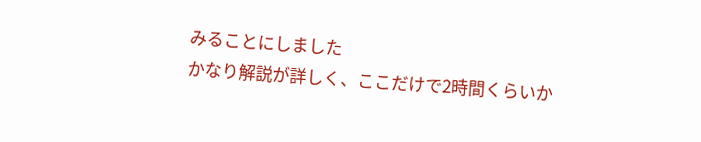みることにしました
かなり解説が詳しく、ここだけで2時間くらいか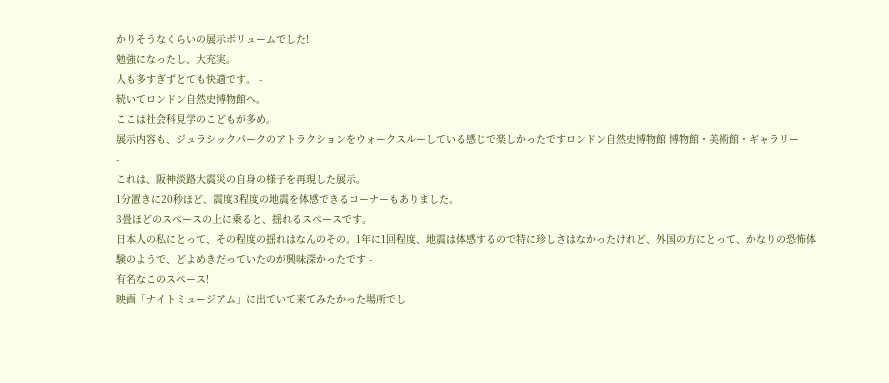かりそうなくらいの展示ボリュームでした!
勉強になったし、大充実。
人も多すぎずとても快適です。 -
続いてロンドン自然史博物館へ。
ここは社会科見学のこどもが多め。
展示内容も、ジュラシックパークのアトラクションをウォークスルーしている感じで楽しかったですロンドン自然史博物館 博物館・美術館・ギャラリー
-
これは、阪神淡路大震災の自身の様子を再現した展示。
1分置きに20秒ほど、震度3程度の地震を体感できるコーナーもありました。
3畳ほどのスペースの上に乗ると、揺れるスペースです。
日本人の私にとって、その程度の揺れはなんのその。1年に1回程度、地震は体感するので特に珍しさはなかったけれど、外国の方にとって、かなりの恐怖体験のようで、どよめきだっていたのが興味深かったです -
有名なこのスペース!
映画「ナイトミュージアム」に出ていて来てみたかった場所でし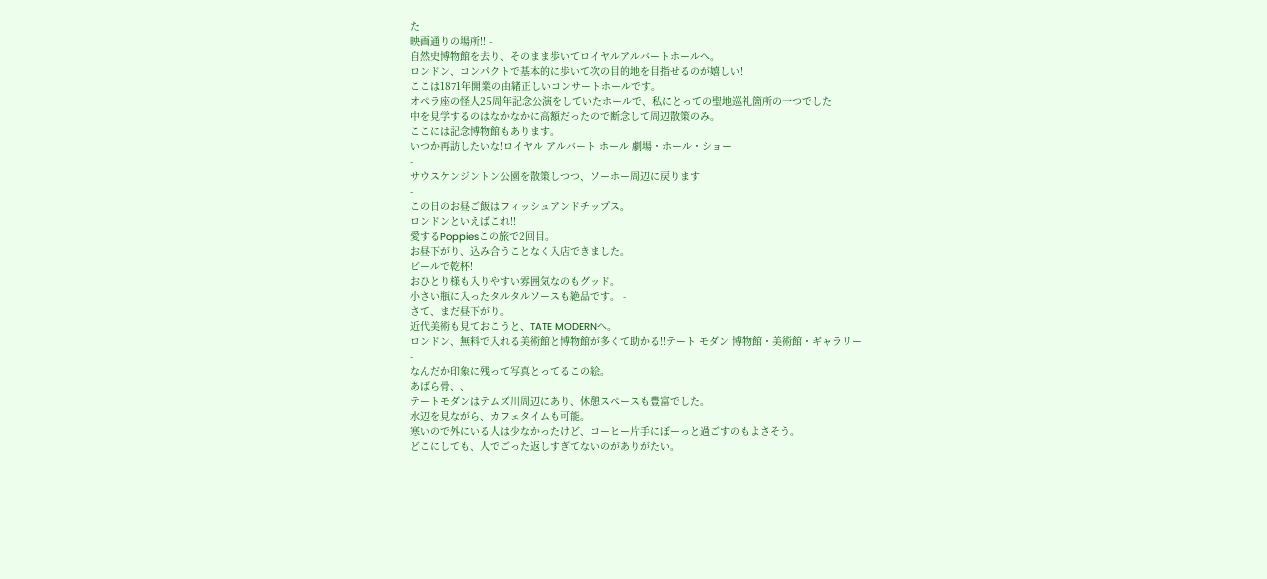た
映画通りの場所!! -
自然史博物館を去り、そのまま歩いてロイヤルアルバートホールへ。
ロンドン、コンパクトで基本的に歩いて次の目的地を目指せるのが嬉しい!
ここは1871年開業の由緒正しいコンサートホールです。
オペラ座の怪人25周年記念公演をしていたホールで、私にとっての聖地巡礼箇所の一つでした
中を見学するのはなかなかに高額だったので断念して周辺散策のみ。
ここには記念博物館もあります。
いつか再訪したいな!ロイヤル アルバート ホール 劇場・ホール・ショー
-
サウスケンジントン公園を散策しつつ、ソーホー周辺に戻ります
-
この日のお昼ご飯はフィッシュアンドチップス。
ロンドンといえばこれ!!
愛するPoppiesこの旅で2回目。
お昼下がり、込み合うことなく入店できました。
ビールで乾杯!
おひとり様も入りやすい雰囲気なのもグッド。
小さい瓶に入ったタルタルソースも絶品です。 -
さて、まだ昼下がり。
近代美術も見ておこうと、TATE MODERNへ。
ロンドン、無料で入れる美術館と博物館が多くて助かる!!テート モダン 博物館・美術館・ギャラリー
-
なんだか印象に残って写真とってるこの絵。
あばら骨、、
テートモダンはテムズ川周辺にあり、休憩スペースも豊富でした。
水辺を見ながら、カフェタイムも可能。
寒いので外にいる人は少なかったけど、コーヒー片手にぼーっと過ごすのもよさそう。
どこにしても、人でごった返しすぎてないのがありがたい。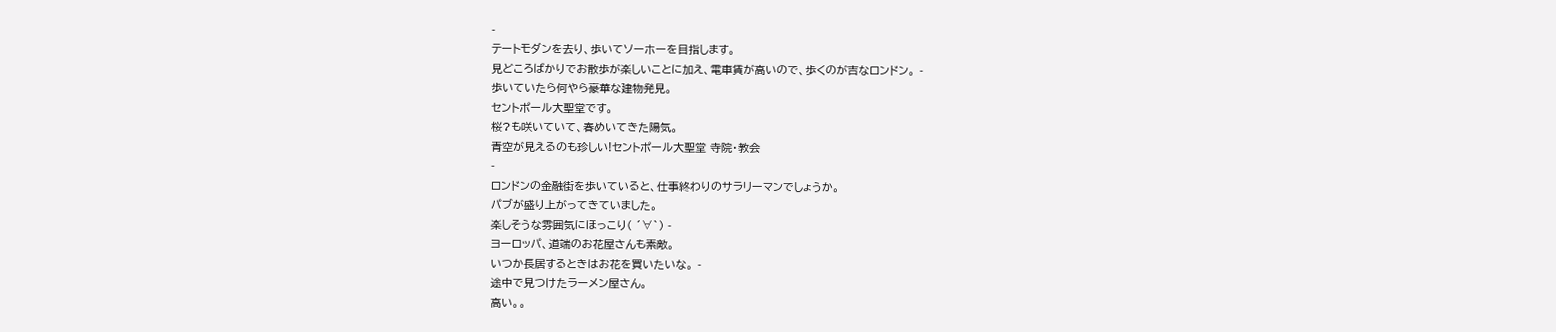-
テートモダンを去り、歩いてソーホーを目指します。
見どころばかりでお散歩が楽しいことに加え、電車賃が高いので、歩くのが吉なロンドン。 -
歩いていたら何やら豪華な建物発見。
セントポール大聖堂です。
桜?も咲いていて、春めいてきた陽気。
青空が見えるのも珍しい!セントポール大聖堂 寺院・教会
-
ロンドンの金融街を歩いていると、仕事終わりのサラリーマンでしょうか。
パブが盛り上がってきていました。
楽しそうな雰囲気にほっこり( ´∀`) -
ヨーロッパ、道端のお花屋さんも素敵。
いつか長居するときはお花を買いたいな。 -
途中で見つけたラーメン屋さん。
高い。。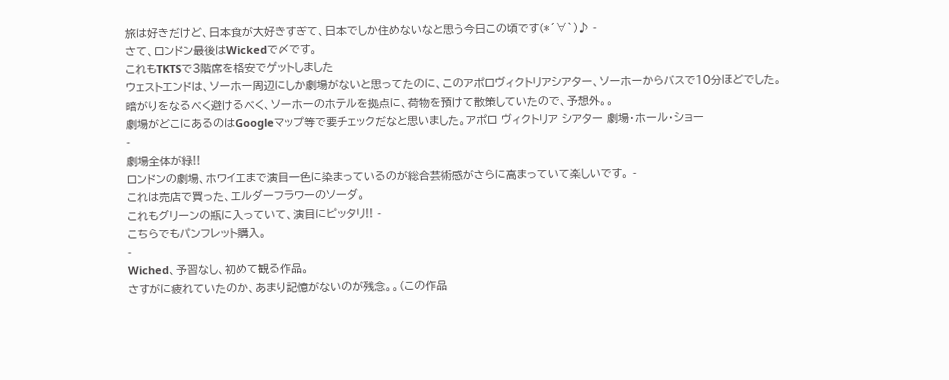旅は好きだけど、日本食が大好きすぎて、日本でしか住めないなと思う今日この頃です(*´∀`)♪ -
さて、ロンドン最後はWickedで〆です。
これもTKTSで3階席を格安でゲットしました
ウェストエンドは、ソーホー周辺にしか劇場がないと思ってたのに、このアポロヴィクトリアシアター、ソーホーからバスで10分ほどでした。
暗がりをなるべく避けるべく、ソーホーのホテルを拠点に、荷物を預けて散策していたので、予想外。。
劇場がどこにあるのはGoogleマップ等で要チェックだなと思いました。アポロ ヴィクトリア シアター 劇場・ホール・ショー
-
劇場全体が緑!!
ロンドンの劇場、ホワイエまで演目一色に染まっているのが総合芸術感がさらに高まっていて楽しいです。 -
これは売店で買った、エルダーフラワーのソーダ。
これもグリーンの瓶に入っていて、演目にピッタリ!! -
こちらでもパンフレット購入。
-
Wiched、予習なし、初めて観る作品。
さすがに疲れていたのか、あまり記憶がないのが残念。。(この作品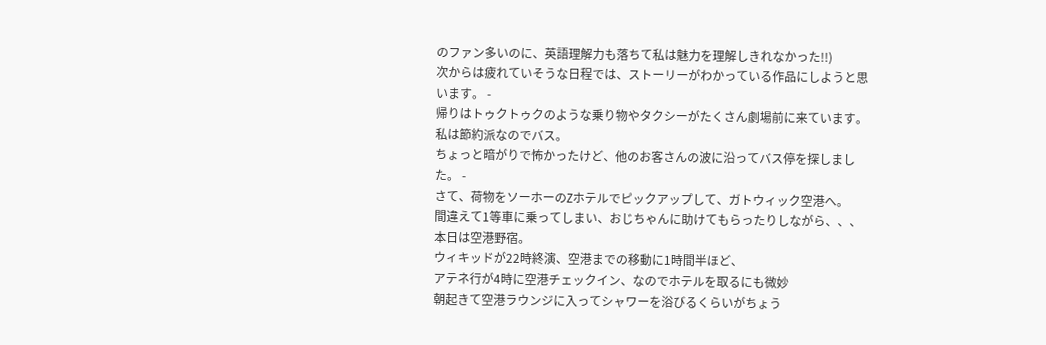のファン多いのに、英語理解力も落ちて私は魅力を理解しきれなかった!!)
次からは疲れていそうな日程では、ストーリーがわかっている作品にしようと思います。 -
帰りはトゥクトゥクのような乗り物やタクシーがたくさん劇場前に来ています。
私は節約派なのでバス。
ちょっと暗がりで怖かったけど、他のお客さんの波に沿ってバス停を探しました。 -
さて、荷物をソーホーのZホテルでピックアップして、ガトウィック空港へ。
間違えて1等車に乗ってしまい、おじちゃんに助けてもらったりしながら、、、
本日は空港野宿。
ウィキッドが22時終演、空港までの移動に1時間半ほど、
アテネ行が4時に空港チェックイン、なのでホテルを取るにも微妙
朝起きて空港ラウンジに入ってシャワーを浴びるくらいがちょう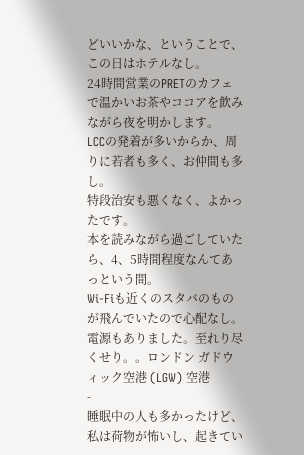どいいかな、ということで、この日はホテルなし。
24時間営業のPRETのカフェで温かいお茶やココアを飲みながら夜を明かします。
LCCの発着が多いからか、周りに若者も多く、お仲間も多し。
特段治安も悪くなく、よかったです。
本を読みながら過ごしていたら、4、5時間程度なんてあっという間。
Wi-Fiも近くのスタバのものが飛んでいたので心配なし。電源もありました。至れり尽くせり。。ロンドン ガドウィック空港 (LGW) 空港
-
睡眠中の人も多かったけど、私は荷物が怖いし、起きてい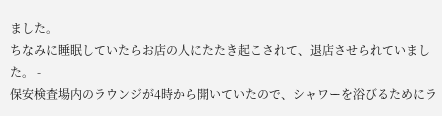ました。
ちなみに睡眠していたらお店の人にたたき起こされて、退店させられていました。 -
保安検査場内のラウンジが4時から開いていたので、シャワーを浴びるためにラ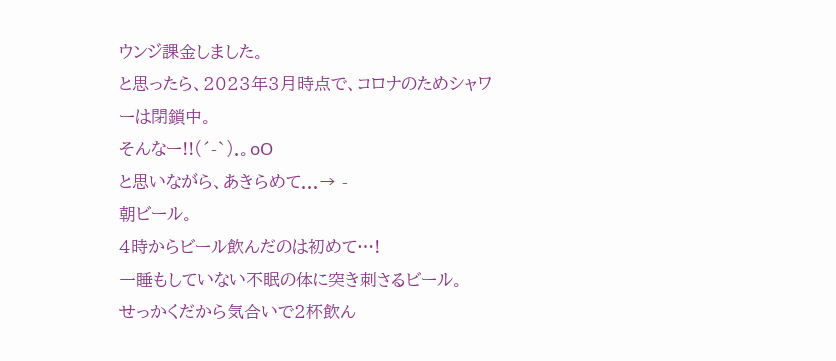ウンジ課金しました。
と思ったら、2023年3月時点で、コロナのためシャワーは閉鎖中。
そんなー!!(´-`).。oO
と思いながら、あきらめて...→ -
朝ビール。
4時からビール飲んだのは初めて…!
一睡もしていない不眠の体に突き刺さるビール。
せっかくだから気合いで2杯飲ん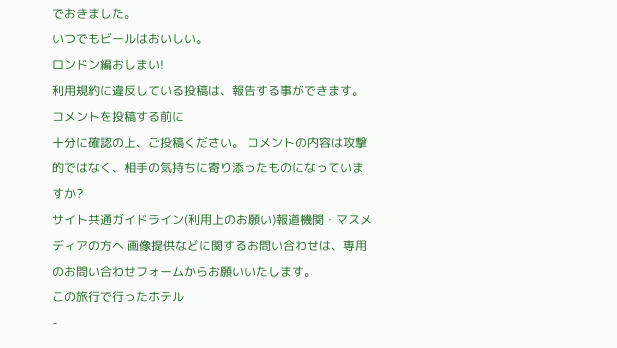でおきました。
いつでもビールはおいしい。
ロンドン編おしまい!
利用規約に違反している投稿は、報告する事ができます。
コメントを投稿する前に
十分に確認の上、ご投稿ください。 コメントの内容は攻撃的ではなく、相手の気持ちに寄り添ったものになっていますか?
サイト共通ガイドライン(利用上のお願い)報道機関・マスメディアの方へ 画像提供などに関するお問い合わせは、専用のお問い合わせフォームからお願いいたします。
この旅行で行ったホテル
-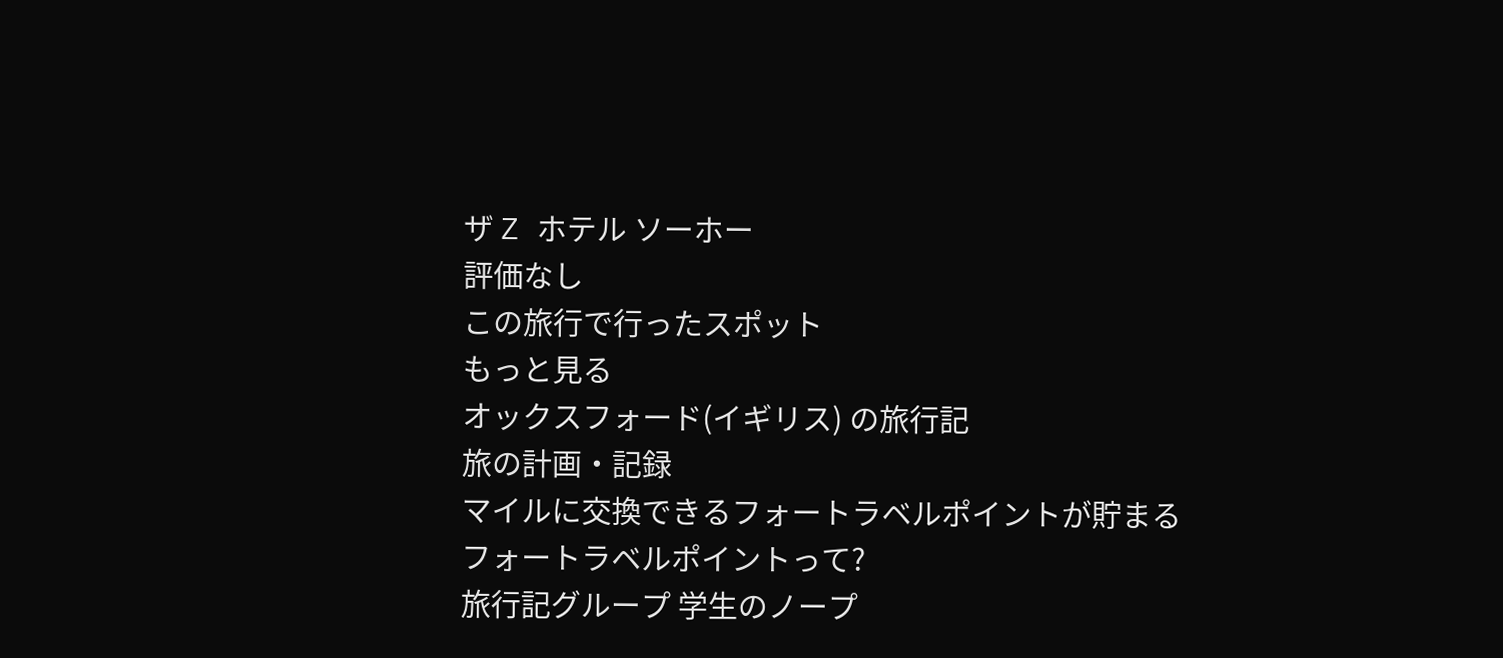ザ Z ホテル ソーホー
評価なし
この旅行で行ったスポット
もっと見る
オックスフォード(イギリス) の旅行記
旅の計画・記録
マイルに交換できるフォートラベルポイントが貯まる
フォートラベルポイントって?
旅行記グループ 学生のノープ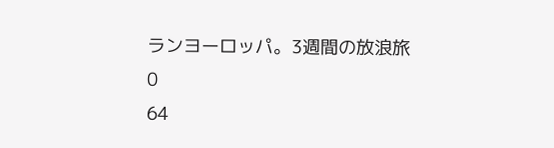ランヨーロッパ。3週間の放浪旅
0
64